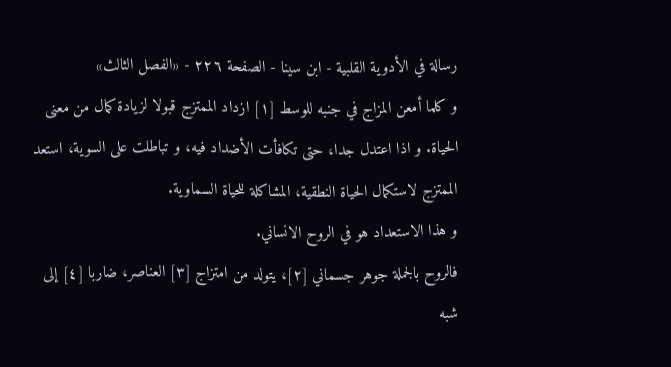رسالة في الأدوية القلبية - ابن سينا - الصفحة ٢٢٦ - «الفصل الثالث»
و كلما أمعن المزاج في جنبه للوسط [١] ازداد الممتزج قبولا لزيادة كمال من معنى الحياة. و اذا اعتدل جدا، حتى تكافأت الأضداد فيه، و تباطلت على السوية، استعد الممتزج لاستكمال الحياة النطقية، المشاكلة للحياة السماوية.
و هذا الاستعداد هو في الروح الانساني.
فالروح بالجملة جوهر جسماني [٢]، يتولد من امتزاج [٣] العناصر، ضاربا [٤] إلى شبه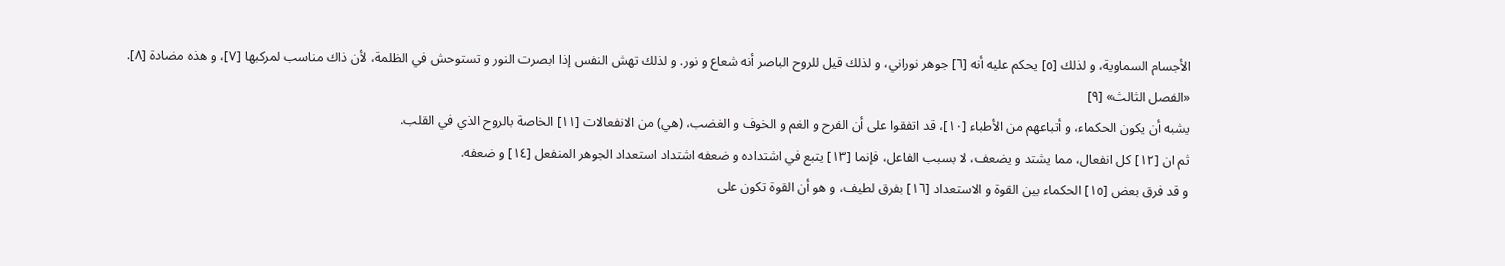الأجسام السماوية، و لذلك [٥] يحكم عليه أنه [٦] جوهر نوراني، و لذلك قيل للروح الباصر أنه شعاع و نور. و لذلك تهش النفس إذا ابصرت النور و تستوحش في الظلمة، لأن ذاك مناسب لمركبها [٧]، و هذه مضادة [٨].
«الفصل الثالث» [٩]
يشبه أن يكون الحكماء، و أتباعهم من الأطباء [١٠]، قد اتفقوا على أن الفرح و الغم و الخوف و الغضب، (هي) من الانفعالات [١١] الخاصة بالروح الذي في القلب.
ثم ان [١٢] كل انفعال، مما يشتد و يضعف، لا بسبب الفاعل، فإنما [١٣] يتبع في اشتداده و ضعفه اشتداد استعداد الجوهر المنفعل [١٤] و ضعفه.
و قد فرق بعض [١٥] الحكماء بين القوة و الاستعداد [١٦] بفرق لطيف، و هو أن القوة تكون على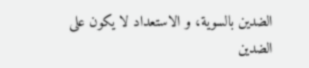الضدين بالسوية، و الاستعداد لا يكون على الضدين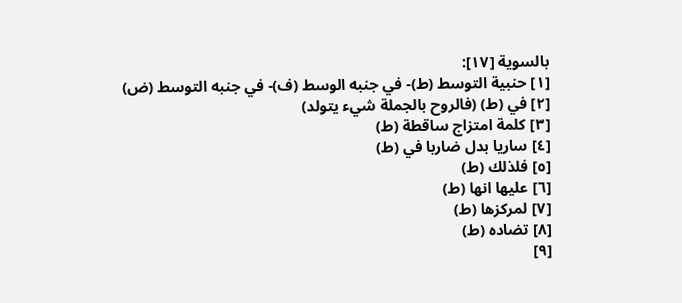بالسوية [١٧]:
[١] حنبية التوسط (ط)- في جنبه الوسط (ف)- في جنبه التوسط (ض)
[٢] في (ط) (فالروح بالجملة شيء يتولد)
[٣] كلمة امتزاج ساقطة (ط)
[٤] ساريا بدل ضاربا في (ط)
[٥] فلذلك (ط)
[٦] عليها انها (ط)
[٧] لمركزها (ط)
[٨] تضاده (ط)
[٩]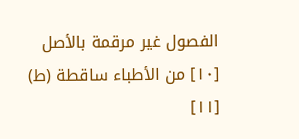الفصول غير مرقمة بالأصل
[١٠] من الأطباء ساقطة (ط)
[١١]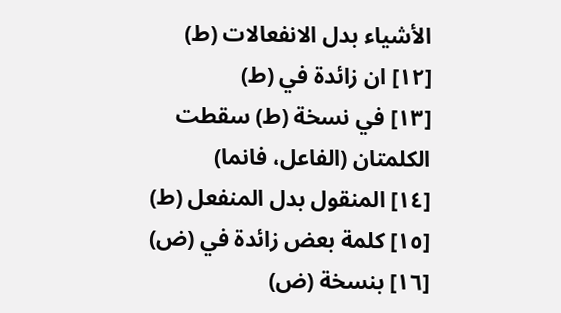الأشياء بدل الانفعالات (ط)
[١٢] ان زائدة في (ط)
[١٣] في نسخة (ط) سقطت الكلمتان (الفاعل، فانما)
[١٤] المنقول بدل المنفعل (ط)
[١٥] كلمة بعض زائدة في (ض)
[١٦] بنسخة (ض)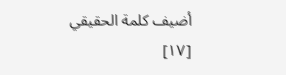أضيف كلمة الحقيقي
[١٧]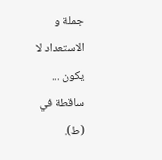جملة و الاستعداد لا يكون ...
ساقطة في (ط).